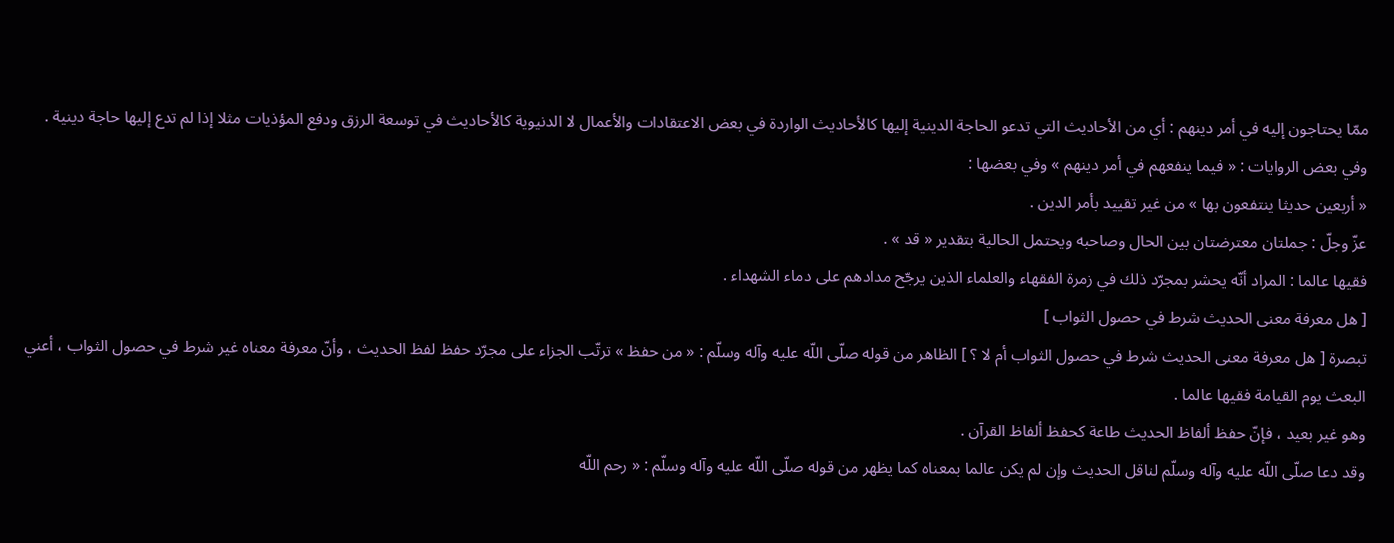ممّا يحتاجون إليه في أمر دينهم : أي من الأحاديث التي تدعو الحاجة الدينية إليها كالأحاديث الواردة في بعض الاعتقادات والأعمال لا الدنيوية كالأحاديث في توسعة الرزق ودفع المؤذيات مثلا إذا لم تدع إليها حاجة دينية .
وفي بعض الروايات : « فيما ينفعهم في أمر دينهم » وفي بعضها :
« أربعين حديثا ينتفعون بها » من غير تقييد بأمر الدين .
عزّ وجلّ : جملتان معترضتان بين الحال وصاحبه ويحتمل الحالية بتقدير « قد » .
فقيها عالما : المراد أنّه يحشر بمجرّد ذلك في زمرة الفقهاء والعلماء الذين يرجّح مدادهم على دماء الشهداء .
[ هل معرفة معنى الحديث شرط في حصول الثواب ]
تبصرة [ هل معرفة معنى الحديث شرط في حصول الثواب أم لا ؟ ] الظاهر من قوله صلّى اللّه عليه وآله وسلّم : « من حفظ » ترتّب الجزاء على مجرّد حفظ لفظ الحديث ، وأنّ معرفة معناه غير شرط في حصول الثواب ، أعني البعث يوم القيامة فقيها عالما .
وهو غير بعيد ، فإنّ حفظ ألفاظ الحديث طاعة كحفظ ألفاظ القرآن .
وقد دعا صلّى اللّه عليه وآله وسلّم لناقل الحديث وإن لم يكن عالما بمعناه كما يظهر من قوله صلّى اللّه عليه وآله وسلّم : « رحم اللّه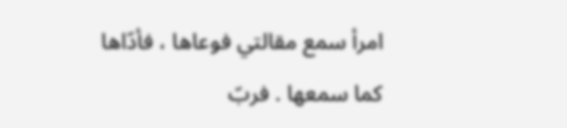امرأ سمع مقالتي فوعاها ، فأدّاها كما سمعها . فربّ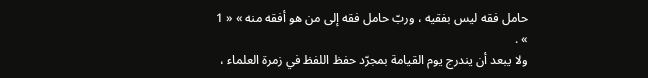حامل فقه ليس بفقيه ، وربّ حامل فقه إلى من هو أفقه منه » « 1 » .
ولا يبعد أن يندرج يوم القيامة بمجرّد حفظ اللفظ في زمرة العلماء ،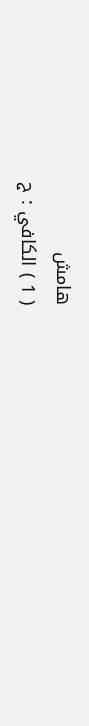هامش
( 1 ) الكافي : ج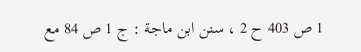1 ص 403 ح 2 ، سنن ابن ماجة : ج 1 ص 84 مع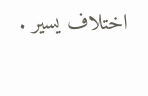اختلاف يسير .